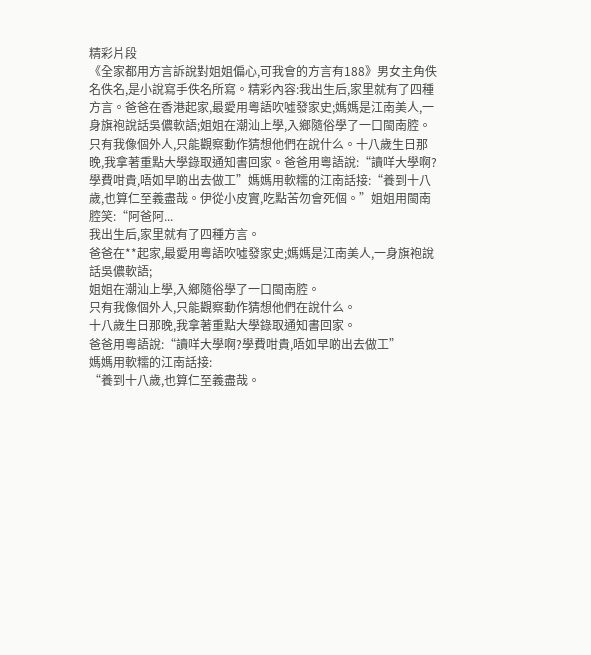精彩片段
《全家都用方言訴說對姐姐偏心,可我會的方言有188》男女主角佚名佚名,是小說寫手佚名所寫。精彩內容:我出生后,家里就有了四種方言。爸爸在香港起家,最愛用粵語吹噓發家史;媽媽是江南美人,一身旗袍說話吳儂軟語;姐姐在潮汕上學,入鄉隨俗學了一口閩南腔。只有我像個外人,只能觀察動作猜想他們在說什么。十八歲生日那晚,我拿著重點大學錄取通知書回家。爸爸用粵語說:“讀咩大學啊?學費咁貴,唔如早啲出去做工”媽媽用軟糯的江南話接:“養到十八歲,也算仁至義盡哉。伊從小皮實,吃點苦勿會死個。”姐姐用閩南腔笑:“阿爸阿...
我出生后,家里就有了四種方言。
爸爸在**起家,最愛用粵語吹噓發家史;媽媽是江南美人,一身旗袍說話吳儂軟語;
姐姐在潮汕上學,入鄉隨俗學了一口閩南腔。
只有我像個外人,只能觀察動作猜想他們在說什么。
十八歲生日那晚,我拿著重點大學錄取通知書回家。
爸爸用粵語說:“讀咩大學啊?學費咁貴,唔如早啲出去做工”
媽媽用軟糯的江南話接:
“養到十八歲,也算仁至義盡哉。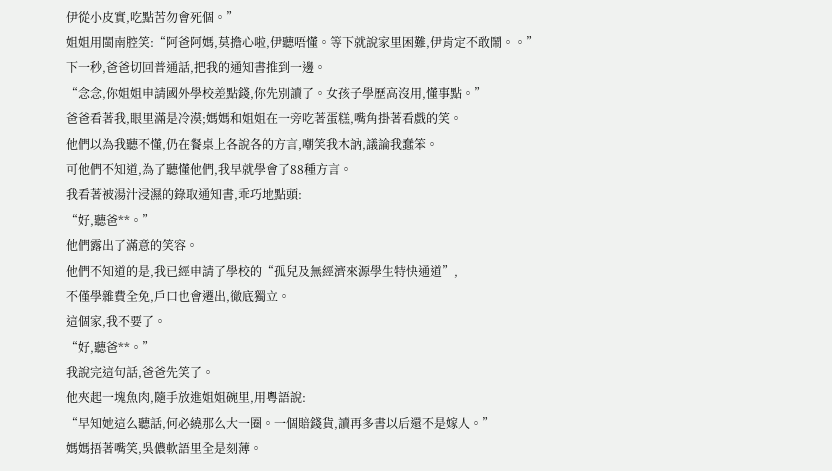伊從小皮實,吃點苦勿會死個。”
姐姐用閩南腔笑:“阿爸阿媽,莫擔心啦,伊聽唔懂。等下就說家里困難,伊肯定不敢鬧。。”
下一秒,爸爸切回普通話,把我的通知書推到一邊。
“念念,你姐姐申請國外學校差點錢,你先別讀了。女孩子學歷高沒用,懂事點。”
爸爸看著我,眼里滿是冷漠;媽媽和姐姐在一旁吃著蛋糕,嘴角掛著看戲的笑。
他們以為我聽不懂,仍在餐桌上各說各的方言,嘲笑我木訥,議論我蠢笨。
可他們不知道,為了聽懂他們,我早就學會了88種方言。
我看著被湯汁浸濕的錄取通知書,乖巧地點頭:
“好,聽爸**。”
他們露出了滿意的笑容。
他們不知道的是,我已經申請了學校的“孤兒及無經濟來源學生特快通道”,
不僅學雜費全免,戶口也會遷出,徹底獨立。
這個家,我不要了。
“好,聽爸**。”
我說完這句話,爸爸先笑了。
他夾起一塊魚肉,隨手放進姐姐碗里,用粵語說:
“早知她這么聽話,何必繞那么大一圈。一個賠錢貨,讀再多書以后還不是嫁人。”
媽媽捂著嘴笑,吳儂軟語里全是刻薄。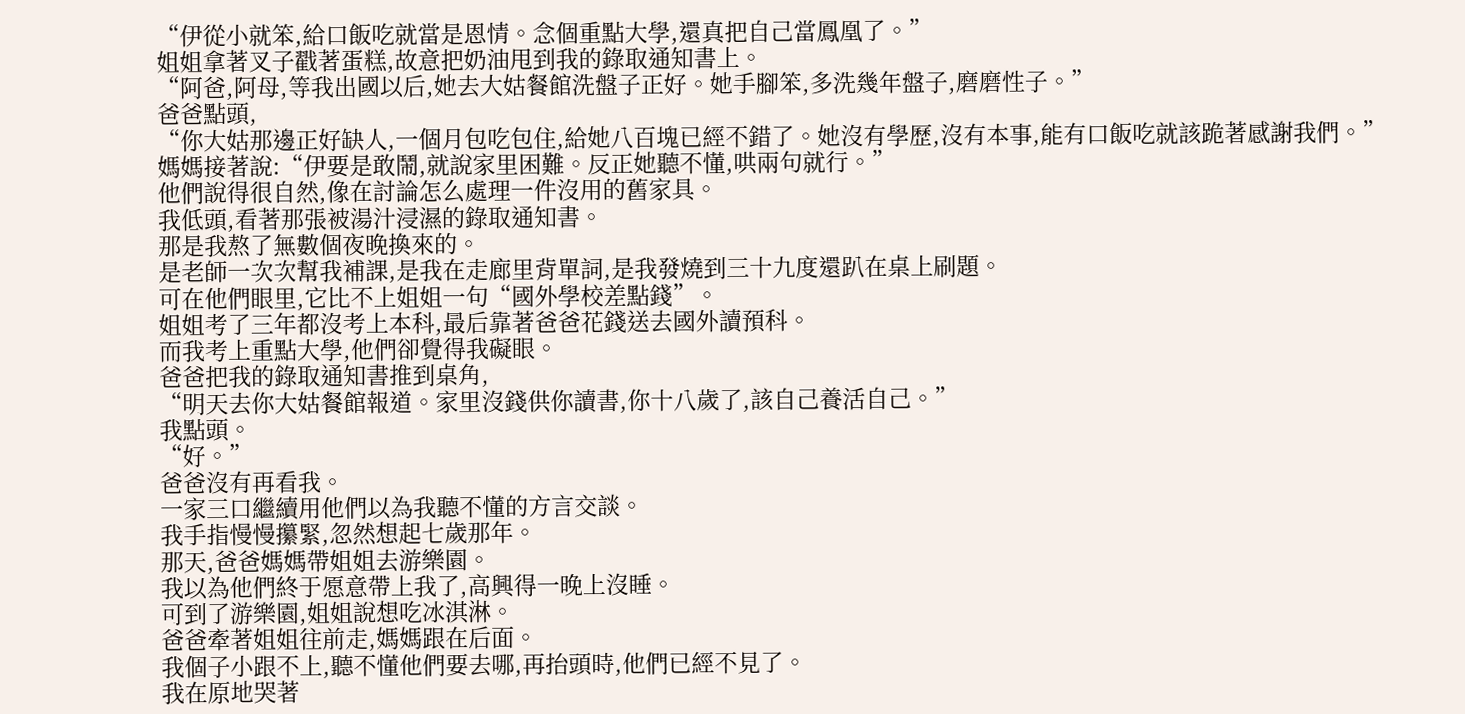“伊從小就笨,給口飯吃就當是恩情。念個重點大學,還真把自己當鳳凰了。”
姐姐拿著叉子戳著蛋糕,故意把奶油甩到我的錄取通知書上。
“阿爸,阿母,等我出國以后,她去大姑餐館洗盤子正好。她手腳笨,多洗幾年盤子,磨磨性子。”
爸爸點頭,
“你大姑那邊正好缺人,一個月包吃包住,給她八百塊已經不錯了。她沒有學歷,沒有本事,能有口飯吃就該跪著感謝我們。”
媽媽接著說:“伊要是敢鬧,就說家里困難。反正她聽不懂,哄兩句就行。”
他們說得很自然,像在討論怎么處理一件沒用的舊家具。
我低頭,看著那張被湯汁浸濕的錄取通知書。
那是我熬了無數個夜晚換來的。
是老師一次次幫我補課,是我在走廊里背單詞,是我發燒到三十九度還趴在桌上刷題。
可在他們眼里,它比不上姐姐一句“國外學校差點錢”。
姐姐考了三年都沒考上本科,最后靠著爸爸花錢送去國外讀預科。
而我考上重點大學,他們卻覺得我礙眼。
爸爸把我的錄取通知書推到桌角,
“明天去你大姑餐館報道。家里沒錢供你讀書,你十八歲了,該自己養活自己。”
我點頭。
“好。”
爸爸沒有再看我。
一家三口繼續用他們以為我聽不懂的方言交談。
我手指慢慢攥緊,忽然想起七歲那年。
那天,爸爸媽媽帶姐姐去游樂園。
我以為他們終于愿意帶上我了,高興得一晚上沒睡。
可到了游樂園,姐姐說想吃冰淇淋。
爸爸牽著姐姐往前走,媽媽跟在后面。
我個子小跟不上,聽不懂他們要去哪,再抬頭時,他們已經不見了。
我在原地哭著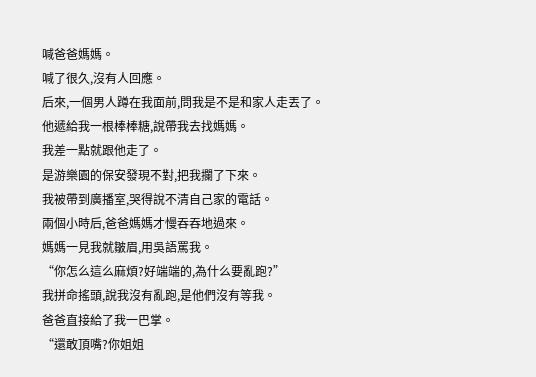喊爸爸媽媽。
喊了很久,沒有人回應。
后來,一個男人蹲在我面前,問我是不是和家人走丟了。
他遞給我一根棒棒糖,說帶我去找媽媽。
我差一點就跟他走了。
是游樂園的保安發現不對,把我攔了下來。
我被帶到廣播室,哭得說不清自己家的電話。
兩個小時后,爸爸媽媽才慢吞吞地過來。
媽媽一見我就皺眉,用吳語罵我。
“你怎么這么麻煩?好端端的,為什么要亂跑?”
我拼命搖頭,說我沒有亂跑,是他們沒有等我。
爸爸直接給了我一巴掌。
“還敢頂嘴?你姐姐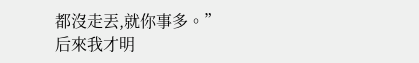都沒走丟,就你事多。”
后來我才明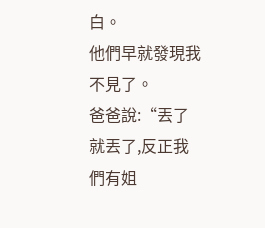白。
他們早就發現我不見了。
爸爸說:“丟了就丟了,反正我們有姐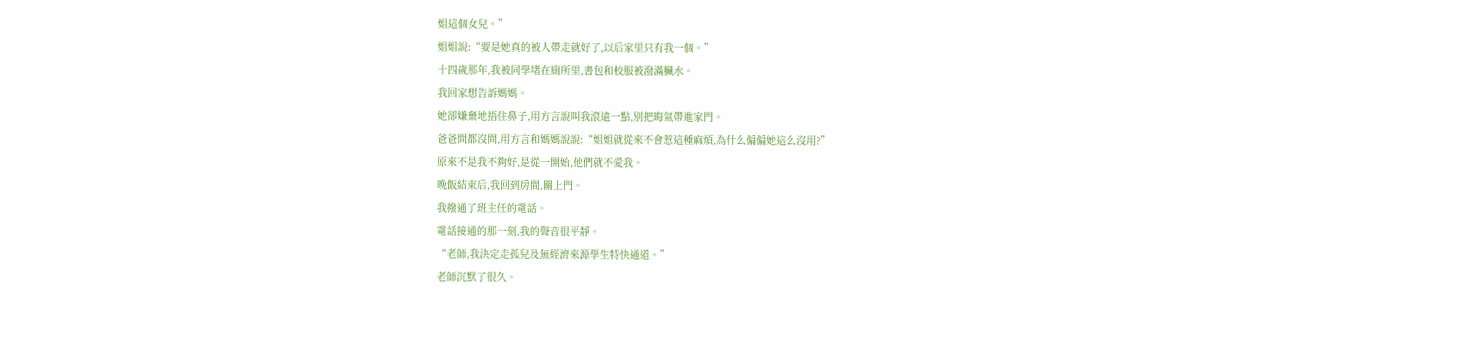姐這個女兒。”
姐姐說:“要是她真的被人帶走就好了,以后家里只有我一個。”
十四歲那年,我被同學堵在廁所里,書包和校服被潑滿臟水。
我回家想告訴媽媽。
她卻嫌棄地捂住鼻子,用方言說叫我滾遠一點,別把晦氣帶進家門。
爸爸問都沒問,用方言和媽媽說說:“姐姐就從來不會惹這種麻煩,為什么偏偏她這么沒用?”
原來不是我不夠好,是從一開始,他們就不愛我。
晚飯結束后,我回到房間,關上門。
我撥通了班主任的電話。
電話接通的那一刻,我的聲音很平靜。
“老師,我決定走孤兒及無經濟來源學生特快通道。”
老師沉默了很久。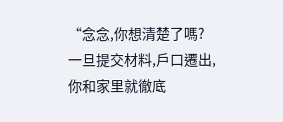“念念,你想清楚了嗎?一旦提交材料,戶口遷出,你和家里就徹底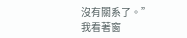沒有關系了。”
我看著窗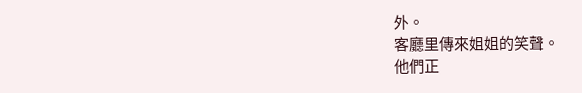外。
客廳里傳來姐姐的笑聲。
他們正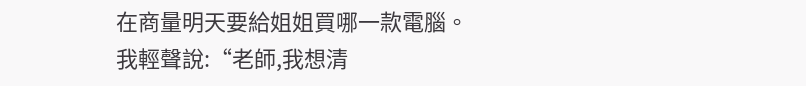在商量明天要給姐姐買哪一款電腦。
我輕聲說:“老師,我想清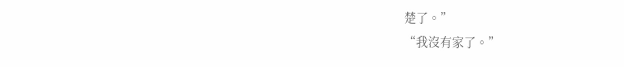楚了。”
“我沒有家了。”